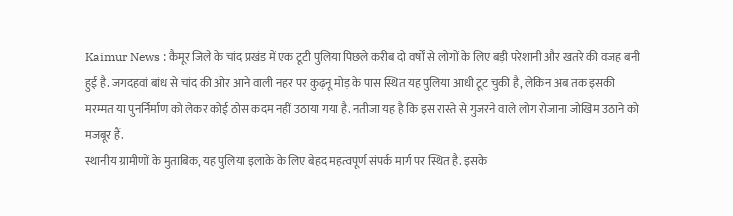Kaimur News : कैमूर जिले के चांद प्रखंड में एक टूटी पुलिया पिछले करीब दो वर्षों से लोगों के लिए बड़ी परेशानी और खतरे की वजह बनी हुई है. जगदहवां बांध से चांद की ओर आने वाली नहर पर कुढ़नू मोड़ के पास स्थित यह पुलिया आधी टूट चुकी है, लेकिन अब तक इसकी मरम्मत या पुनर्निर्माण को लेकर कोई ठोस कदम नहीं उठाया गया है. नतीजा यह है कि इस रास्ते से गुजरने वाले लोग रोजाना जोखिम उठाने को मजबूर हैं.
स्थानीय ग्रामीणों के मुताबिक, यह पुलिया इलाके के लिए बेहद महत्वपूर्ण संपर्क मार्ग पर स्थित है. इसके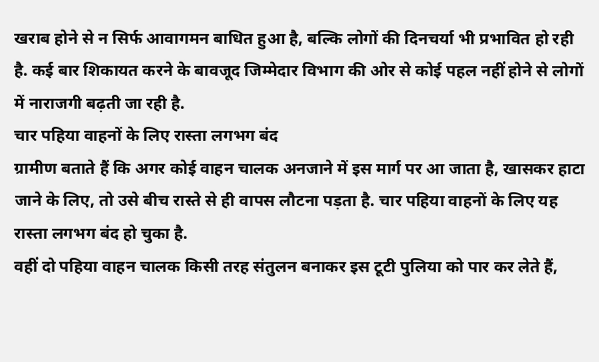खराब होने से न सिर्फ आवागमन बाधित हुआ है, बल्कि लोगों की दिनचर्या भी प्रभावित हो रही है. कई बार शिकायत करने के बावजूद जिम्मेदार विभाग की ओर से कोई पहल नहीं होने से लोगों में नाराजगी बढ़ती जा रही है.
चार पहिया वाहनों के लिए रास्ता लगभग बंद
ग्रामीण बताते हैं कि अगर कोई वाहन चालक अनजाने में इस मार्ग पर आ जाता है, खासकर हाटा जाने के लिए, तो उसे बीच रास्ते से ही वापस लौटना पड़ता है. चार पहिया वाहनों के लिए यह रास्ता लगभग बंद हो चुका है.
वहीं दो पहिया वाहन चालक किसी तरह संतुलन बनाकर इस टूटी पुलिया को पार कर लेते हैं,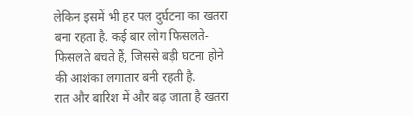लेकिन इसमें भी हर पल दुर्घटना का खतरा बना रहता है. कई बार लोग फिसलते-फिसलते बचते हैं, जिससे बड़ी घटना होने की आशंका लगातार बनी रहती है.
रात और बारिश में और बढ़ जाता है खतरा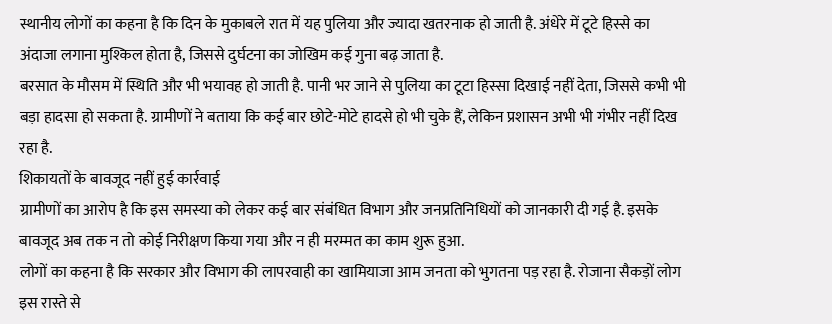स्थानीय लोगों का कहना है कि दिन के मुकाबले रात में यह पुलिया और ज्यादा खतरनाक हो जाती है. अंधेरे में टूटे हिस्से का अंदाजा लगाना मुश्किल होता है, जिससे दुर्घटना का जोखिम कई गुना बढ़ जाता है.
बरसात के मौसम में स्थिति और भी भयावह हो जाती है. पानी भर जाने से पुलिया का टूटा हिस्सा दिखाई नहीं देता, जिससे कभी भी बड़ा हादसा हो सकता है. ग्रामीणों ने बताया कि कई बार छोटे-मोटे हादसे हो भी चुके हैं, लेकिन प्रशासन अभी भी गंभीर नहीं दिख रहा है.
शिकायतों के बावजूद नहीं हुई कार्रवाई
ग्रामीणों का आरोप है कि इस समस्या को लेकर कई बार संबंधित विभाग और जनप्रतिनिधियों को जानकारी दी गई है. इसके बावजूद अब तक न तो कोई निरीक्षण किया गया और न ही मरम्मत का काम शुरू हुआ.
लोगों का कहना है कि सरकार और विभाग की लापरवाही का खामियाजा आम जनता को भुगतना पड़ रहा है. रोजाना सैकड़ों लोग इस रास्ते से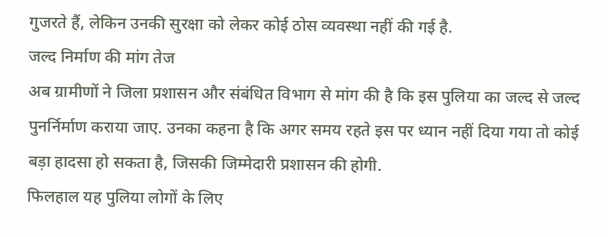गुजरते हैं, लेकिन उनकी सुरक्षा को लेकर कोई ठोस व्यवस्था नहीं की गई है.
जल्द निर्माण की मांग तेज
अब ग्रामीणों ने जिला प्रशासन और संबंधित विभाग से मांग की है कि इस पुलिया का जल्द से जल्द पुनर्निर्माण कराया जाए. उनका कहना है कि अगर समय रहते इस पर ध्यान नहीं दिया गया तो कोई बड़ा हादसा हो सकता है, जिसकी जिम्मेदारी प्रशासन की होगी.
फिलहाल यह पुलिया लोगों के लिए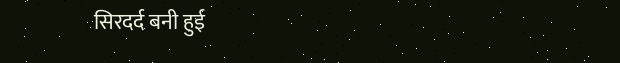सिरदर्द बनी हुई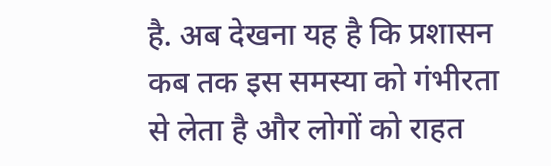है. अब देखना यह है कि प्रशासन कब तक इस समस्या को गंभीरता से लेता है और लोगों को राहत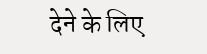देने के लिए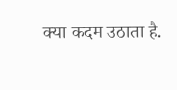क्या कदम उठाता है.